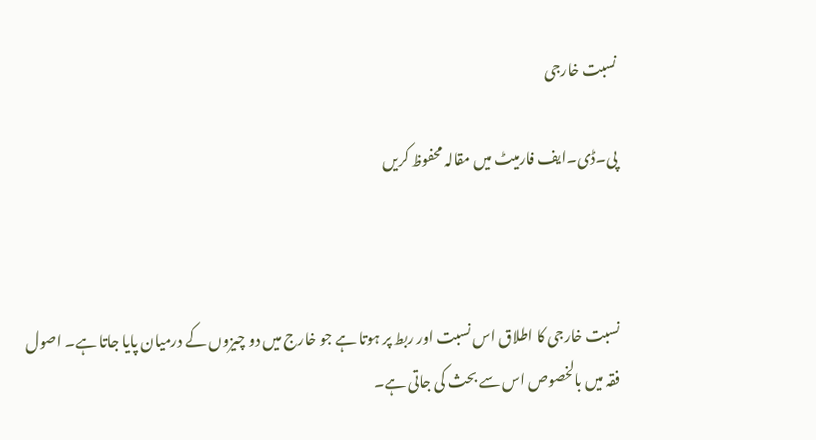نسبت خارجی

پی۔ڈی۔ایف فارمیٹ میں مقالہ محفوظ کریں



نسبت خارجی کا اطلاق اس نسبت اور ربط پر ہوتا ہے جو خارج میں دو چیزوں کے درمیان پایا جاتا ہے۔ اصول فقہ میں بالخصوص اس سے بحث کی جاتی ہے۔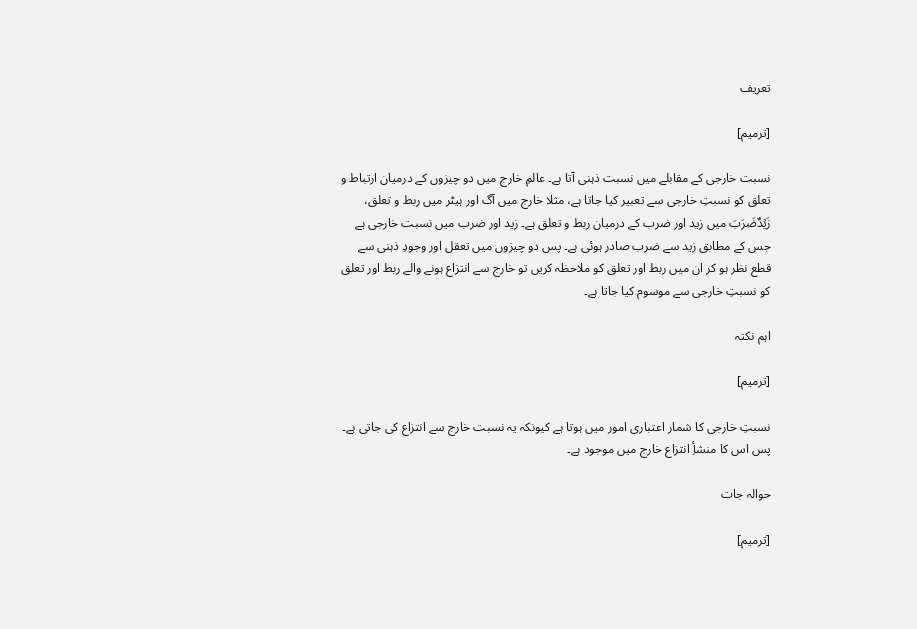تعریف

[ترمیم]

نسبت خارجی کے مقابلے میں نسبت ذہنی آتا ہے۔ عالمِ خارج میں دو چیزوں کے درمیان ارتباط و تعلق کو نسبتِ خارجی سے تعبیر کیا جاتا ہے، مثلا خارج میں آگ اور ہیٹر میں ربط و تعلق، زَیۡدٌضَرَبَ میں زید اور ضرب کے درمیان ربط و تعلق ہے۔ زید اور ضرب میں نسبت خارجی ہے جس کے مطابق زید سے ضرب صادر ہوئی ہے۔ پس دو چیزوں میں تعقل اور وجودِ ذہنی سے قطع نظر ہو کر ان میں ربط اور تعلق کو ملاحظہ کریں تو خارج سے انتزاع ہونے والے ربط اور تعلق کو نسبتِ خارجی سے موسوم کیا جاتا ہے۔

اہم نکتہ

[ترمیم]

نسبتِ خارجی کا شمار اعتباری امور میں ہوتا ہے کیونکہ یہ نسبت خارج سے انتزاع کی جاتی ہے۔ پس اس کا منشأِ انتزاع خارج میں موجود ہے۔

حوالہ جات

[ترمیم]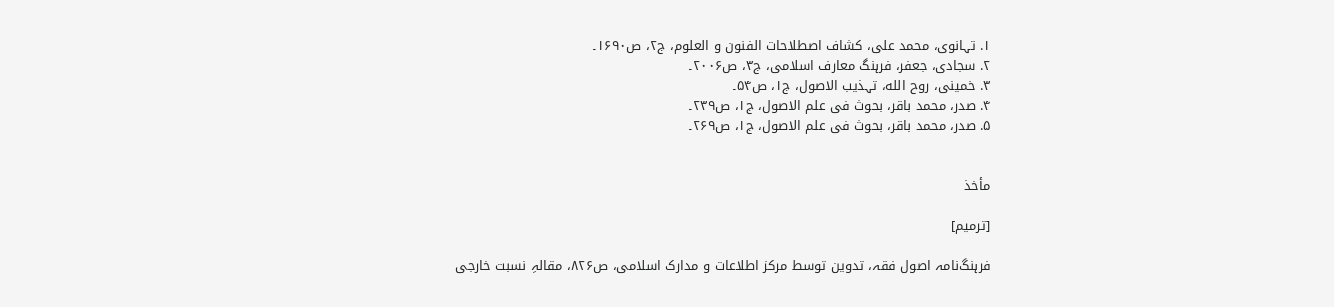۱. تہانوی، محمد علی، کشاف اصطلاحات الفنون و العلوم، ج۲، ص۱۶۹۰۔
۲. سجادی، جعفر، فرہنگ معارف اسلامی، ج۳، ص۲۰۰۶۔
۳. خمینی، روح الله، تہذیب الاصول، ج۱، ص۵۴۔
۴. صدر، محمد باقر، بحوث فی علم الاصول، ج۱، ص۲۳۹۔
۵. صدر، محمد باقر، بحوث فی علم الاصول، ج۱، ص۲۶۹۔


مأخذ

[ترمیم]

فرہنگ‌نامہ اصول فقہ، تدوین توسط مرکز اطلاعات و مدارک اسلامی، ص۸۲۶، مقالہِ نسبت خارجی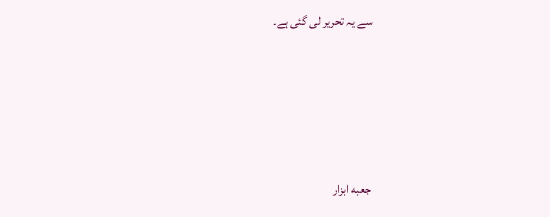سے یہ تحریر لی گئی ہے۔






جعبه ابزار